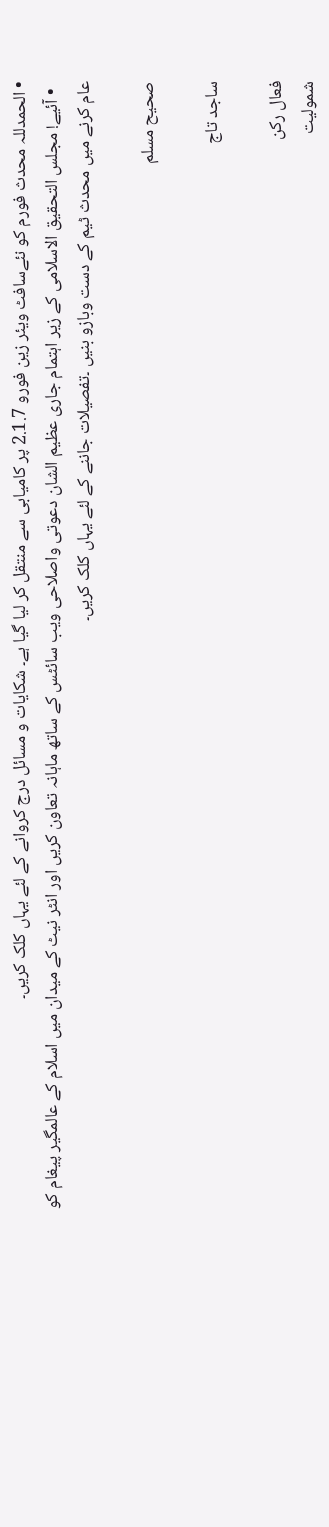• الحمدللہ محدث فورم کو نئےسافٹ ویئر زین فورو 2.1.7 پر کامیابی سے منتقل کر لیا گیا ہے۔ شکایات و مسائل درج کروانے کے لئے یہاں کلک کریں۔
  • آئیے! مجلس التحقیق الاسلامی کے زیر اہتمام جاری عظیم الشان دعوتی واصلاحی ویب سائٹس کے ساتھ ماہانہ تعاون کریں اور انٹر نیٹ کے میدان میں اسلام کے عالمگیر پیغام کو عام کرنے میں محدث ٹیم کے دست وبازو بنیں ۔تفصیلات جاننے کے لئے یہاں کلک کریں۔

صحیح مسلم

ساجد تاج

فعال رکن
شمولیت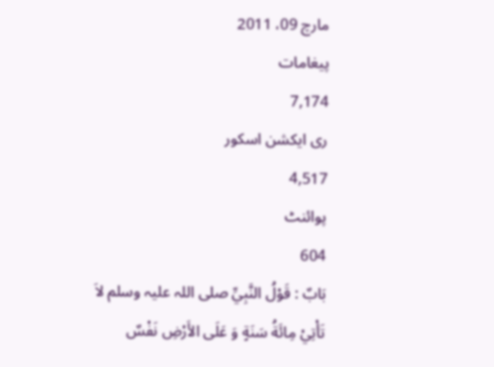مارچ 09، 2011
پیغامات
7,174
ری ایکشن اسکور
4,517
پوائنٹ
604
بَابٌ : قَوْلُ النَّبِيِّ صلی اللہ علیہ وسلم لاَ تَأْتِيْ مِائَةُ سَنَةٍ وَ عَلَى الأَرْضِ نَفْسٌ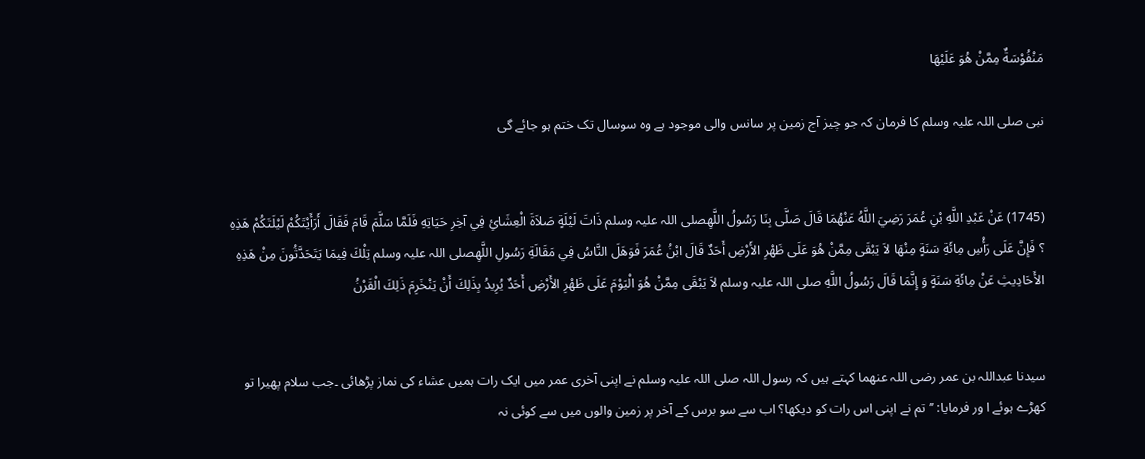مَنْفُوْسَةٌ مِمَّنْ هُوَ عَلَيْهَا

نبی صلی اللہ علیہ وسلم کا فرمان کہ جو چیز آج زمین پر سانس والی موجود ہے وہ سوسال تک ختم ہو جائے گی


(1745) عَنْ عَبْدِ اللَّهِ بْنِ عُمَرَ رَضِيَ اللَّهُ عَنْهُمَا قَالَ صَلَّى بِنَا رَسُولُ اللَّهِصلی اللہ علیہ وسلم ذَاتَ لَيْلَةٍ صَلاَةَ الْعِشَائِ فِي آخِرِ حَيَاتِهِ فَلَمَّا سَلَّمَ قَامَ فَقَالَ أَرَأَيْتَكُمْ لَيْلَتَكُمْ هَذِهِ ؟ فَإِنَّ عَلَى رَأْسِ مِائَةِ سَنَةٍ مِنْهَا لاَ يَبْقَى مِمَّنْ هُوَ عَلَى ظَهْرِ الأَرْضِ أَحَدٌ قَالَ ابْنُ عُمَرَ فَوَهَلَ النَّاسُ فِي مَقَالَةِ رَسُولِ اللَّهِصلی اللہ علیہ وسلم تِلْكَ فِيمَا يَتَحَدَّثُونَ مِنْ هَذِهِ الأَحَادِيثِ عَنْ مِائَةِ سَنَةٍ وَ إِنَّمَا قَالَ رَسُولُ اللَّهِ صلی اللہ علیہ وسلم لاَ يَبْقَى مِمَّنْ هُوَ الْيَوْمَ عَلَى ظَهْرِ الأَرْضِ أَحَدٌ يُرِيدُ بِذَلِكَ أَنْ يَنْخَرِمَ ذَلِكَ الْقَرْنُ


سیدنا عبداللہ بن عمر رضی اللہ عنھما کہتے ہیں کہ رسول اللہ صلی اللہ علیہ وسلم نے اپنی آخری عمر میں ایک رات ہمیں عشاء کی نماز پڑھائی ۔جب سلام پھیرا تو کھڑے ہوئے ا ور فرمایا: ’’تم نے اپنی اس رات کو دیکھا؟ اب سے سو برس کے آخر پر زمین والوں میں سے کوئی نہ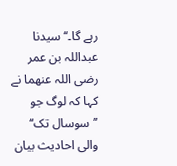رہے گا۔‘‘ سیدنا عبداللہ بن عمر رضی اللہ عنھما نے کہا کہ لوگ جو ’’سوسال تک‘‘ والی احادیث بیان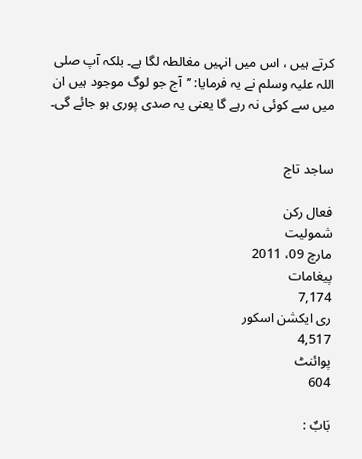کرتے ہیں ، اس میں انہیں مغالطہ لگا ہے۔ بلکہ آپ صلی اللہ علیہ وسلم نے یہ فرمایا: ’’آج جو لوگ موجود ہیں ان میں سے کوئی نہ رہے گا یعنی یہ صدی پوری ہو جائے گی۔


ساجد تاج

فعال رکن
شمولیت
مارچ 09، 2011
پیغامات
7,174
ری ایکشن اسکور
4,517
پوائنٹ
604

بَابٌ :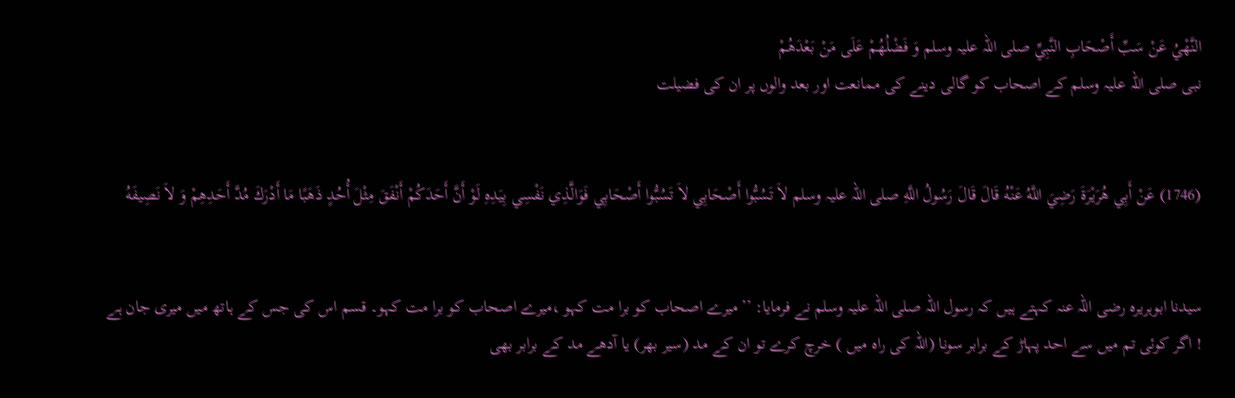النَّهْيُ عَنْ سَبِّ أَصْحَابِ النَّبِيِّ صلی اللہ علیہ وسلم وَ فَضْلُهُمْ عَلَى مَنْ بَعْدَهُمْ
نبی صلی اللہ علیہ وسلم کے اصحاب کو گالی دینے کی ممانعت اور بعد والوں پر ان کی فضیلت


(1746) عَنْ أَبِي هُرَيْرَةَ رَضِيَ اللَّهُ عَنْهُ قَالَ قَالَ رَسُولُ اللَّهِ صلی اللہ علیہ وسلم لاَ تَسُبُّوا أَصْحَابِي لاَ تَسُبُّوا أَصْحَابِي فَوَالَّذِي نَفْسِي بِيَدِهِ لَوْ أَنَّ أَحَدَكُمْ أَنْفَقَ مِثْلَ أُحُدٍ ذَهَبًا مَا أَدْرَكَ مُدَّ أَحَدِهِمْ وَ لاَ نَصِيفَهُ


سیدنا ابوہریرہ رضی اللہ عنہ کہتے ہیں کہ رسول اللہ صلی اللہ علیہ وسلم نے فرمایا: ’’میرے اصحاب کو برا مت کہو ،میرے اصحاب کو برا مت کہو۔ قسم اس کی جس کے ہاتھ میں میری جان ہے ! اگر کوئی تم میں سے احد پہاڑ کے برابر سونا (اللہ کی راہ میں ) خرچ کرے تو ان کے مد (سیر بھر) یا آدھے مد کے برابر بھی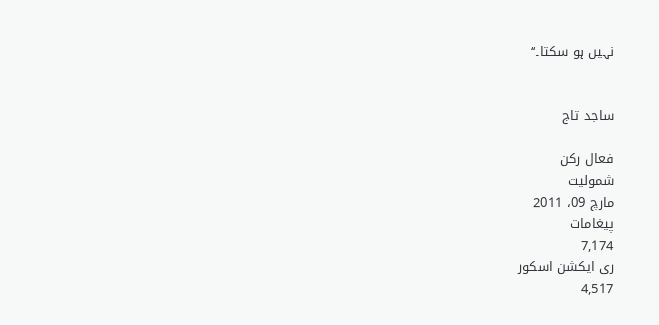نہیں ہو سکتا۔‘‘


ساجد تاج

فعال رکن
شمولیت
مارچ 09، 2011
پیغامات
7,174
ری ایکشن اسکور
4,517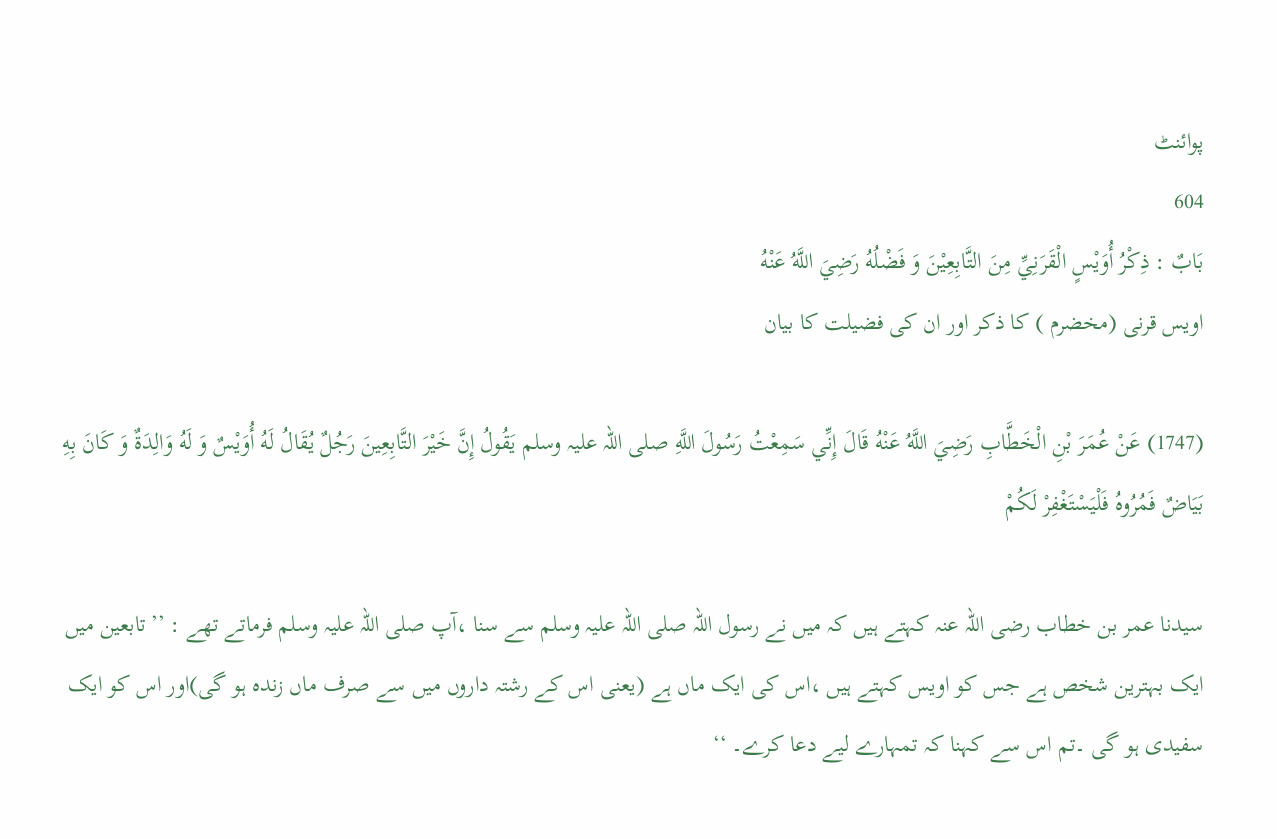پوائنٹ
604
بَابٌ : ذِكْرُ أُوَيْسٍ الْقَرَنِيِّ مِنَ التَّابِعِيْنَ وَ فَضْلُهُ رَضِيَ اللَّهُ عَنْهُ
اویس قرنی (مخضرم ) کا ذکر اور ان کی فضیلت کا بیان

(1747) عَنْ عُمَرَ بْنِ الْخَطَّابِ رَضِيَ اللَّهُ عَنْهُ قَالَ إِنِّي سَمِعْتُ رَسُولَ اللَّهِ صلی اللہ علیہ وسلم يَقُولُ إِنَّ خَيْرَ التَّابِعِينَ رَجُلٌ يُقَالُ لَهُ أُوَيْسٌ وَ لَهُ وَالِدَةٌ وَ كَانَ بِهِ بَيَاضٌ فَمُرُوهُ فَلْيَسْتَغْفِرْ لَكُمْ

سیدنا عمر بن خطاب رضی اللہ عنہ کہتے ہیں کہ میں نے رسول اللہ صلی اللہ علیہ وسلم سے سنا ،آپ صلی اللہ علیہ وسلم فرماتے تھے : ’’تابعین میں ایک بہترین شخص ہے جس کو اویس کہتے ہیں ،اس کی ایک ماں ہے (یعنی اس کے رشتہ داروں میں سے صرف ماں زندہ ہو گی)اور اس کو ایک سفیدی ہو گی ۔تم اس سے کہنا کہ تمہارے لیے دعا کرے۔ ‘‘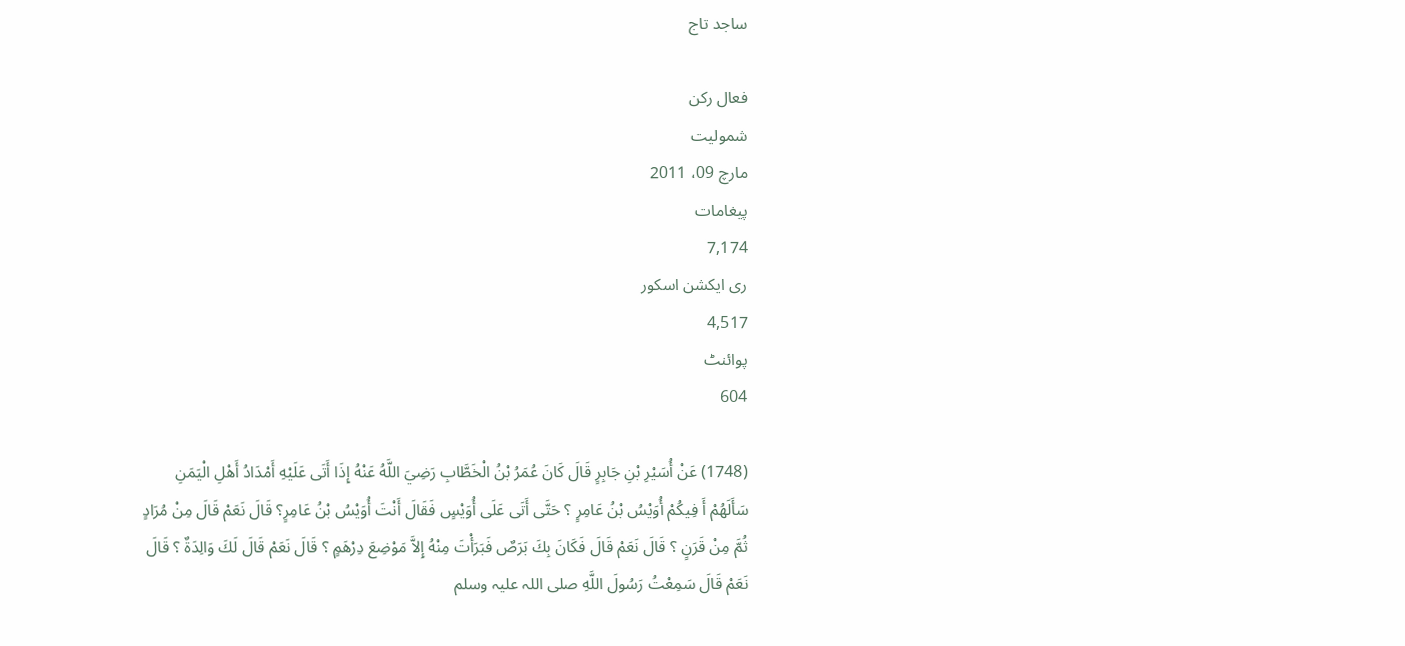ساجد تاج

فعال رکن
شمولیت
مارچ 09، 2011
پیغامات
7,174
ری ایکشن اسکور
4,517
پوائنٹ
604

(1748) عَنْ أُسَيْرِ بْنِ جَابِرٍ قَالَ كَانَ عُمَرُ بْنُ الْخَطَّابِ رَضِيَ اللَّهُ عَنْهُ إِذَا أَتَى عَلَيْهِ أَمْدَادُ أَهْلِ الْيَمَنِ سَأَلَهُمْ أَ فِيكُمْ أُوَيْسُ بْنُ عَامِرٍ ؟ حَتَّى أَتَى عَلَى أُوَيْسٍ فَقَالَ أَنْتَ أُوَيْسُ بْنُ عَامِرٍ؟ قَالَ نَعَمْ قَالَ مِنْ مُرَادٍ ثُمَّ مِنْ قَرَنٍ ؟ قَالَ نَعَمْ قَالَ فَكَانَ بِكَ بَرَصٌ فَبَرَأْتَ مِنْهُ إِلاَّ مَوْضِعَ دِرْهَمٍ ؟ قَالَ نَعَمْ قَالَ لَكَ وَالِدَةٌ ؟ قَالَ نَعَمْ قَالَ سَمِعْتُ رَسُولَ اللَّهِ صلی اللہ علیہ وسلم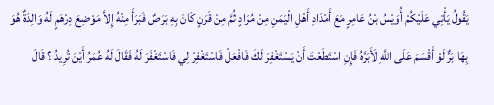يَقُولُ يَأْتِي عَلَيْكُمْ أُوَيْسُ بْنُ عَامِرٍ مَعَ أَمْدَادِ أَهْلِ الْيَمَنِ مِنْ مُرَادٍ ثُمَّ مِنْ قَرَنٍ كَانَ بِهِ بَرَصٌ فَبَرَأَ مِنْهُ إِلاَّ مَوْضِعَ دِرْهَمٍ لَهُ وَالِدَةٌ هُوَ بِهَا بَرٌّ لَوْ أَقْسَمَ عَلَى اللَّهِ لَأَبَرَّهُ فَإِنِ اسْتَطَعْتَ أَنْ يَسْتَغْفِرَ لَكَ فَافْعَلْ فَاسْتَغْفِرْ لِي فَاسْتَغْفَرَ لَهُ فَقَالَ لَهُ عُمَرُ أَيْنَ تُرِيدُ ؟ قَالَ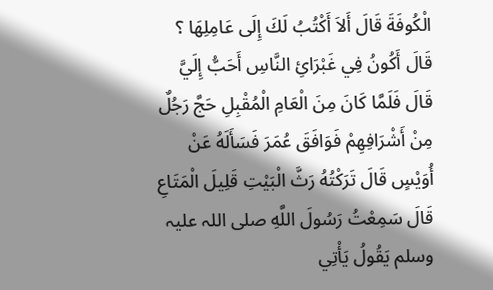الْكُوفَةَ قَالَ أَلاَ أَكْتُبُ لَكَ إِلَى عَامِلِهَا ؟ قَالَ أَكُونُ فِي غَبْرَائِ النَّاسِ أَحَبُّ إِلَيَّ قَالَ فَلَمَّا كَانَ مِنَ الْعَامِ الْمُقْبِلِ حَجَّ رَجُلٌ مِنْ أَشْرَافِهِمْ فَوَافَقَ عُمَرَ فَسَأَلَهُ عَنْ أُوَيْسٍ قَالَ تَرَكْتُهُ رَثَّ الْبَيْتِ قَلِيلَ الْمَتَاعِ قَالَ سَمِعْتُ رَسُولَ اللَّهِ صلی اللہ علیہ وسلم يَقُولُ يَأْتِي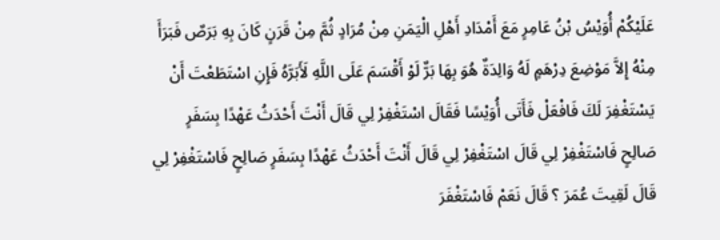عَلَيْكُمْ أُوَيْسُ بْنُ عَامِرٍ مَعَ أَمْدَادِ أَهْلِ الْيَمَنِ مِنْ مُرَادٍ ثُمَّ مِنْ قَرَنٍ كَانَ بِهِ بَرَصٌ فَبَرَأَ مِنْهُ إِلاَّ مَوْضِعَ دِرْهَمٍ لَهُ وَالِدَةٌ هُوَ بِهَا بَرٌّ لَوْ أَقْسَمَ عَلَى اللَّهِ لَأَبَرَّهُ فَإِنِ اسْتَطَعْتَ أَنْ يَسْتَغْفِرَ لَكَ فَافْعَلْ فَأَتَى أُوَيْسًا فَقَالَ اسْتَغْفِرْ لِي قَالَ أَنْتَ أَحْدَثُ عَهْدًا بِسَفَرٍ صَالِحٍ فَاسْتَغْفِرْ لِي قَالَ اسْتَغْفِرْ لِي قَالَ أَنْتَ أَحْدَثُ عَهْدًا بِسَفَرٍ صَالِحٍ فَاسْتَغْفِرْ لِي قَالَ لَقِيتَ عُمَرَ ؟ قَالَ نَعَمْ فَاسْتَغْفَرَ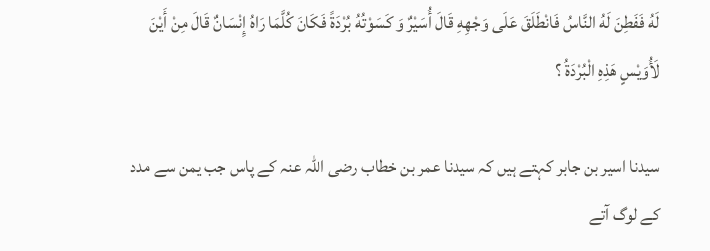لَهُ فَفَطِنَ لَهُ النَّاسُ فَانْطَلَقَ عَلَى وَجْهِهِ قَالَ أُسَيْرٌ وَ كَسَوْتُهُ بُرْدَةً فَكَانَ كُلَّمَا رَاهُ إِنْسَانٌ قَالَ مِنْ أَيْنَ لَأُوَيْسٍ هَذِهِ الْبُرْدَةُ ؟

سیدنا اسیر بن جابر کہتے ہیں کہ سیدنا عمر بن خطاب رضی اللہ عنہ کے پاس جب یمن سے مدد کے لوگ آتے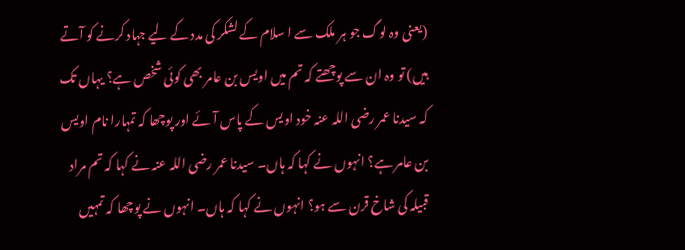(یعنی وہ لوگ جو ہر ملک سے ا سلام کے لشکر کی مدد کے لیے جہاد کرنے کو آتے ہیں) تو وہ ان سے پوچھتے کہ تم میں اویس بن عامر بھی کوئی شخص ہے؟ یہاں تک کہ سیدنا عمر رضی اللہ عنہ خود اویس کے پاس آئے اور پوچھا کہ تمہارا نام اویس بن عامر ہے؟ انہوں نے کہا کہ ہاں۔ سیدنا عمر رضی اللہ عنہ نے کہا کہ تم مراد قبیلہ کی شاخ قرن سے ہو؟ انہوں نے کہا کہ ہاں۔ انہوں نے پوچھا کہ تمہیں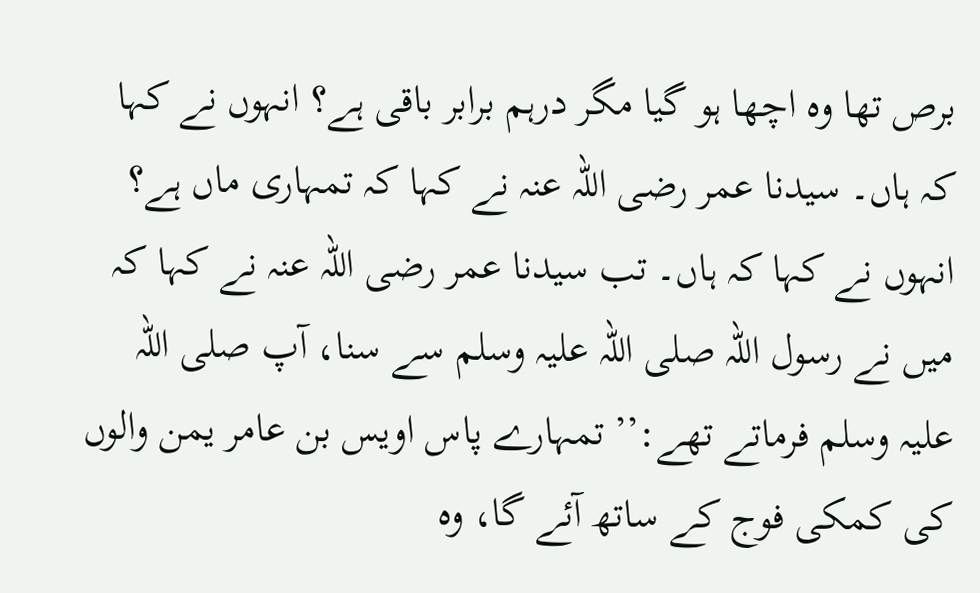برص تھا وہ اچھا ہو گیا مگر درہم برابر باقی ہے؟ انہوں نے کہا کہ ہاں۔ سیدنا عمر رضی اللہ عنہ نے کہا کہ تمہاری ماں ہے؟ انہوں نے کہا کہ ہاں۔ تب سیدنا عمر رضی اللہ عنہ نے کہا کہ میں نے رسول اللہ صلی اللہ علیہ وسلم سے سنا، آپ صلی اللہ علیہ وسلم فرماتے تھے:’’ تمہارے پاس اویس بن عامر یمن والوں کی کمکی فوج کے ساتھ آئے گا، وہ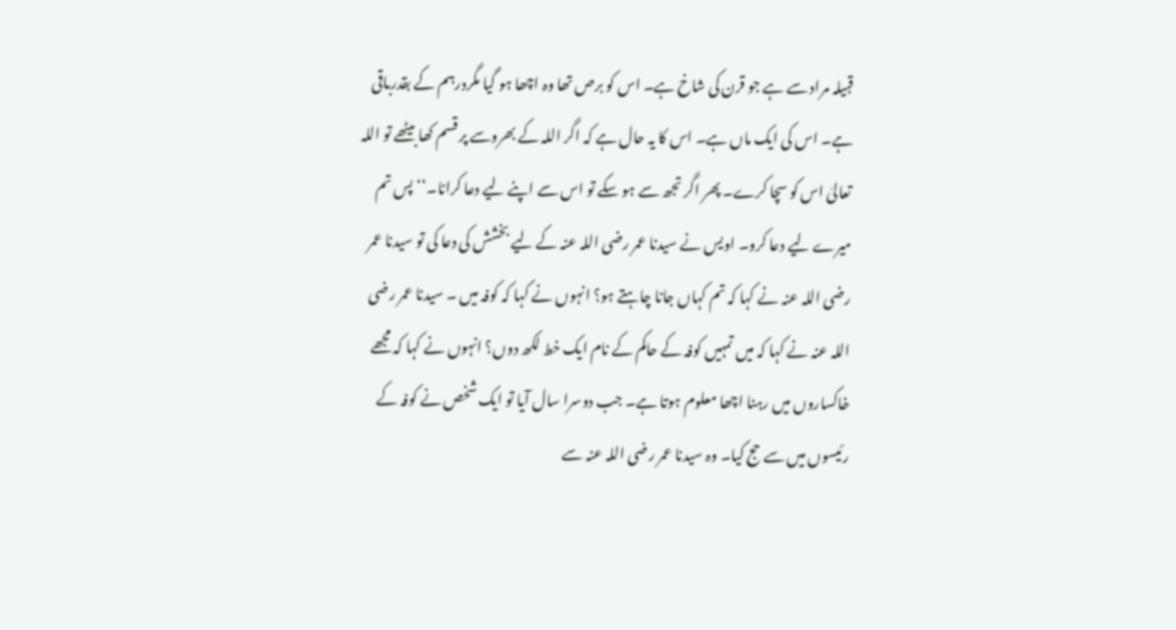قبیلہ مراد سے ہے جو قرن کی شاخ ہے۔ اس کو برص تھا وہ اچھا ہو گیا مگردرہم کے بقدرباقی ہے۔ اس کی ایک ماں ہے۔ اس کا یہ حال ہے کہ اگر اللہ کے بھروسے پر قسم کھا بیٹھے تو اللہ تعالیٰ اس کو سچا کرے۔ پھر اگر تجھ سے ہو سکے تو اس سے اپنے لیے دعا کرانا۔‘‘ پس تم میرے لیے دعا کرو۔ اویس نے سیدنا عمر رضی اللہ عنہ کے لیے بخشش کی دعا کی تو سیدنا عمر رضی اللہ عنہ نے کہا کہ تم کہاں جانا چاہتے ہو؟ انہوں نے کہا کہ کوفہ میں ۔ سیدنا عمر رضی اللہ عنہ نے کہا کہ میں تمہیں کوفہ کے حاکم کے نام ایک خط لکھ دوں؟ انہوں نے کہا کہ مجھے خاکساروں میں رہنا اچھا معلوم ہوتا ہے۔ جب دوسرا سال آیا تو ایک شخص نے کوفہ کے رئیسوں میں سے حج کیا۔ وہ سیدنا عمر رضی اللہ عنہ سے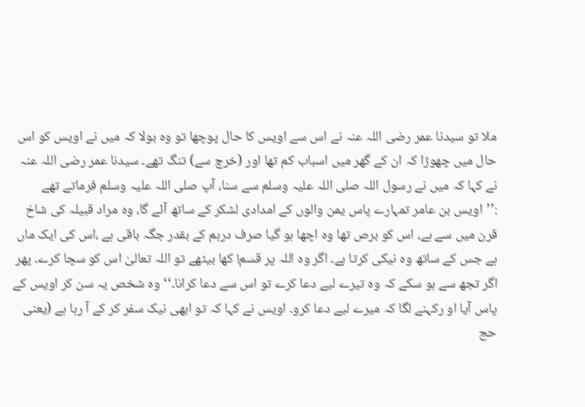ملا تو سیدنا عمر رضی اللہ عنہ نے اس سے اویس کا حال پوچھا تو وہ بولا کہ میں نے اویس کو اس حال میں چھوڑا کہ ان کے گھر میں اسباب کم تھا اور (خرچ سے) تنگ تھے۔ سیدنا عمر رضی اللہ عنہ نے کہا کہ میں نے رسول اللہ صلی اللہ علیہ وسلم سے سنا، آپ صلی اللہ علیہ وسلم فرماتے تھے :’’اویس بن عامر تمہارے پاس یمن والوں کے امدادی لشکر کے ساتھ آئے گا، وہ مراد قبیلہ کی شاخ قرن میں سے ہے، اس کو برص تھا وہ اچھا ہو گیا صرف درہم کے بقدر جگہ باقی ہے ،اس کی ایک ماں ہے جس کے ساتھ وہ نیکی کرتا ہے۔ اگر وہ اللہ پر قسم! کھا بیٹھے تو اللہ تعالیٰ اس کو سچا کرے۔ پھر اگر تجھ سے ہو سکے کہ وہ تیرے لیے دعا کرے تو اس سے دعا کرانا۔‘‘ وہ شخص یہ سن کر اویس کے پاس آیا او رکہنے لگا کہ میرے لیے دعا کرو۔ اویس نے کہا کہ تو ابھی نیک سفر کر کے آ رہا ہے (یعنی حج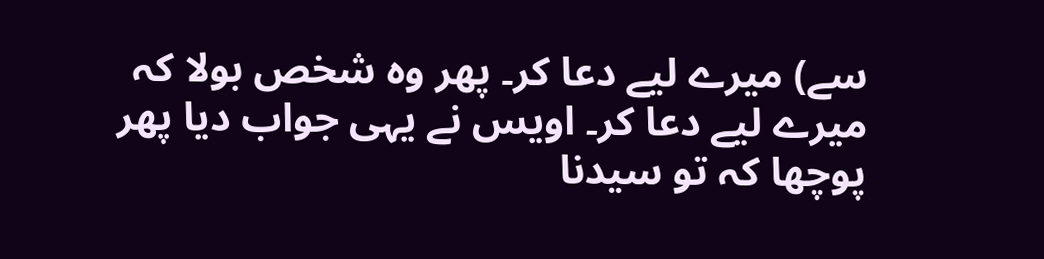سے) میرے لیے دعا کر۔ پھر وہ شخص بولا کہ میرے لیے دعا کر۔ اویس نے یہی جواب دیا پھر پوچھا کہ تو سیدنا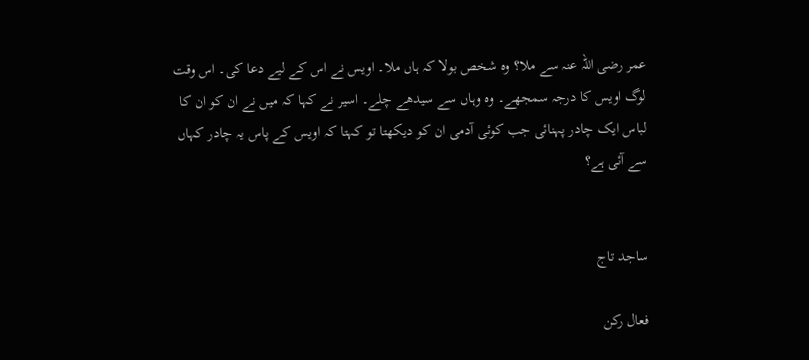عمر رضی اللہ عنہ سے ملا؟ وہ شخص بولا کہ ہاں ملا۔ اویس نے اس کے لیے دعا کی۔ اس وقت لوگ اویس کا درجہ سمجھے۔ وہ وہاں سے سیدھے چلے۔ اسیر نے کہا کہ میں نے ان کو ان کا لباس ایک چادر پہنائی جب کوئی آدمی ان کو دیکھتا تو کہتا کہ اویس کے پاس یہ چادر کہاں سے آئی ہے؟


ساجد تاج

فعال رکن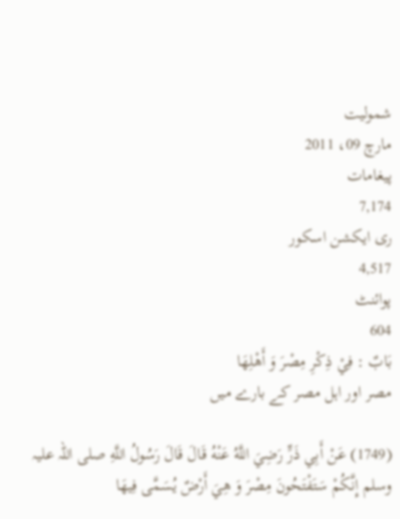شمولیت
مارچ 09، 2011
پیغامات
7,174
ری ایکشن اسکور
4,517
پوائنٹ
604
بَابٌ : فِيْ ذِكْرِ مِصْرَ وَ أَهْلِهَا
مصر اور اہل مصر کے بارے میں

(1749) عَنْ أَبِي ذَرٍّ رَضِيَ اللَّهُ عَنْهُ قَالَ قَالَ رَسُولُ اللَّهِ صلی اللہ علیہ وسلم إِنَّكُمْ سَتَفْتَحُونَ مِصْرَ وَ هِيَ أَرْضٌ يُسَمَّى فِيهَا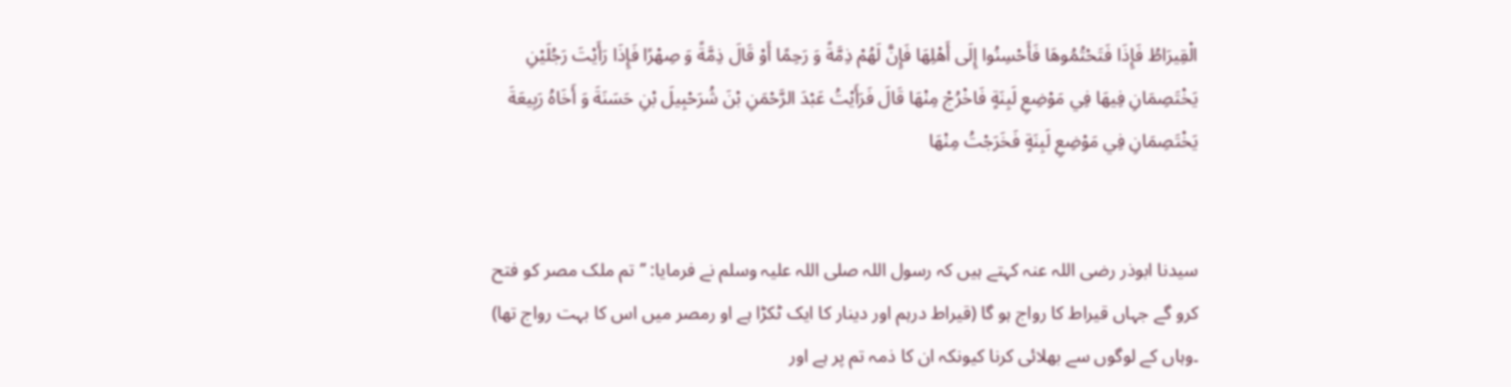الْقِيرَاطُ فَإِذَا فَتَحْتُمُوهَا فَأَحْسِنُوا إِلَى أَهْلِهَا فَإِنَّ لَهُمْ ذِمَّةً وَ رَحِمًا أَوْ قَالَ ذِمَّةً وَ صِهْرًا فَإِذَا رَأَيْتَ رَجُلَيْنِ يَخْتَصِمَانِ فِيهَا فِي مَوْضِعِ لَبِنَةٍ فَاخْرُجْ مِنْهَا قَالَ فَرَأَيْتُ عَبْدَ الرَّحْمَنِ بْنَ شُرَحْبِيلَ بْنِ حَسَنَةَ وَ أَخَاهُ رَبِيعَةَ يَخْتَصِمَانِ فِي مَوْضِعِ لَبِنَةٍ فَخَرَجْتُ مِنْهَا


سیدنا ابوذر رضی اللہ عنہ کہتے ہیں کہ رسول اللہ صلی اللہ علیہ وسلم نے فرمایا: ’’تم ملک مصر کو فتح کرو گے جہاں قیراط کا رواج ہو گا (قیراط درہم اور دینار کا ایک ٹکڑا ہے او رمصر میں اس کا بہت رواج تھا) ۔وہاں کے لوگوں سے بھلائی کرنا کیونکہ ان کا ذمہ تم پر ہے اور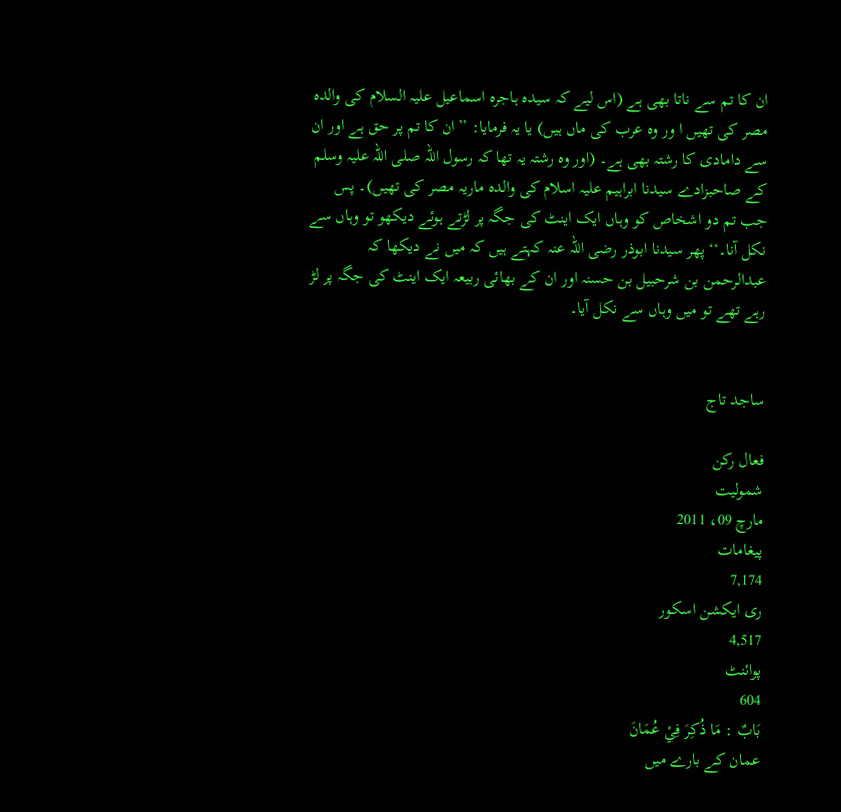ان کا تم سے ناتا بھی ہے (اس لیے کہ سیدہ ہاجرہ اسماعیل علیہ السلام کی والدہ مصر کی تھیں ا ور وہ عرب کی ماں ہیں) یا یہ فرمایا: ’’ان کا تم پر حق ہے اور ان سے دامادی کا رشتہ بھی ہے۔ (اور وہ رشتہ یہ تھا کہ رسول اللہ صلی اللہ علیہ وسلم کے صاحبزادے سیدنا ابراہیم علیہ اسلام کی والدہ ماریہ مصر کی تھیں)۔ پس جب تم دو اشخاص کو وہاں ایک اینٹ کی جگہ پر لڑتے ہوئے دیکھو تو وہاں سے نکل آنا۔‘‘ پھر سیدنا ابوذر رضی اللہ عنہ کہتے ہیں کہ میں نے دیکھا کہ عبدالرحمن بن شرحبیل بن حسنہ اور ان کے بھائی ربیعہ ایک اینٹ کی جگہ پر لڑ رہے تھے تو میں وہاں سے نکل آیا۔


ساجد تاج

فعال رکن
شمولیت
مارچ 09، 2011
پیغامات
7,174
ری ایکشن اسکور
4,517
پوائنٹ
604
بَابٌ : مَا ذُكِرَ فِيْ عُمَانَ
عمان کے بارے میں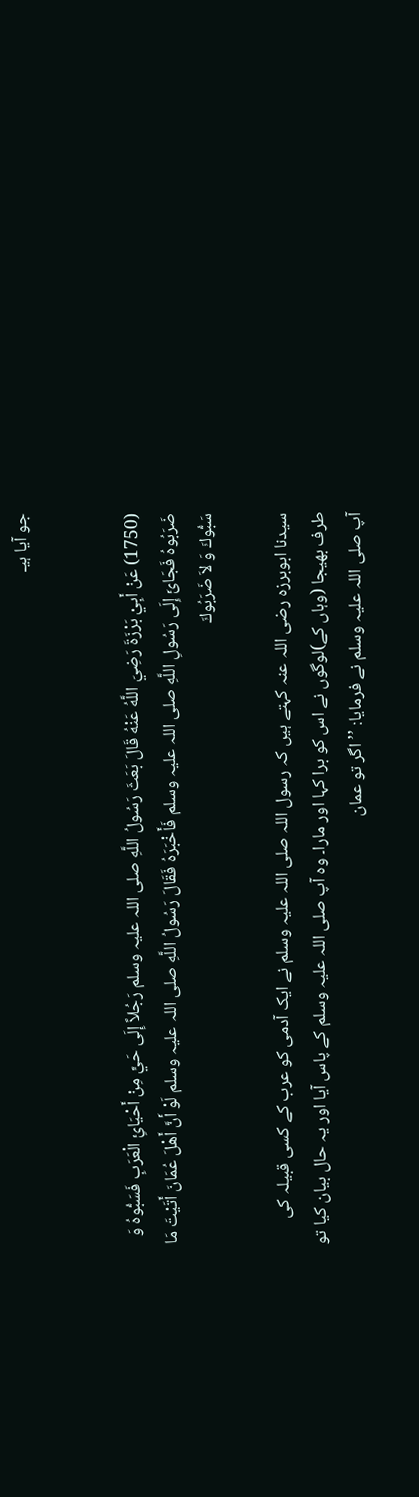جو آیا ہیـ


(1750) عَنْ أَبِيْ بَرْزَةَ رَضِيَ اللَّهُ عَنْهُ قَالَ بَعَثَ رَسُولُ اللَّهِ صلی اللہ علیہ وسلم رَجُلاً إِلَى حَيٍّ مِنْ أَحْيَائِ الْعَرَبِ فَسَبُّوهُ وَ ضَرَبُوهُ فَجَائَ إِلَى رَسُولِ اللَّهِ صلی اللہ علیہ وسلم فَأَخْبَرَهُ فَقَالَ رَسُولُ اللَّهِ صلی اللہ علیہ وسلم لَوْ أَنَّ أَهْلَ عُمَانَ أَتَيْتَ مَا سَبُّوكَ وَ لاَ ضَرَبُوكَ

سیدنا ابوبرزہ رضی اللہ عنہ کہتے ہیں کہ رسول اللہ صلی اللہ علیہ وسلم نے ایک آدمی کو عرب کے کسی قبیلہ کی طرف بھیجا (وہاں کے)لوگوں نے اس کو برا کہا اور مارا۔ وہ آپ صلی اللہ علیہ وسلم کے پاس آیا اور یہ حال بیان کیا تو آپ صلی اللہ علیہ وسلم نے فرمایا: ’’اگر تو عمان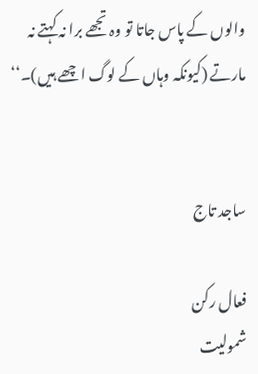والوں کے پاس جاتا تو وہ تجھے برا نہ کہتے نہ مارتے (کیونکہ وہاں کے لوگ اچھے ہیں)۔‘‘


ساجد تاج

فعال رکن
شمولیت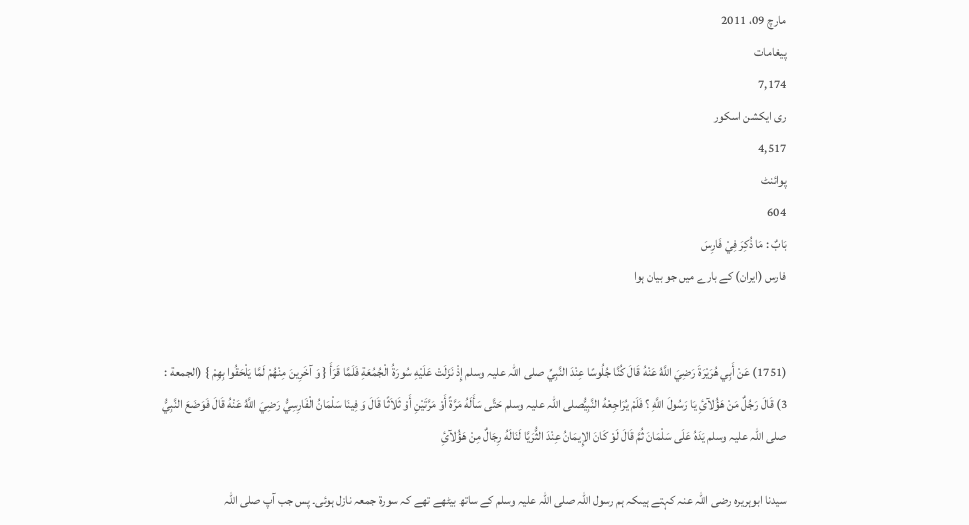مارچ 09، 2011
پیغامات
7,174
ری ایکشن اسکور
4,517
پوائنٹ
604
بَابٌ : مَا ذُكِرَ فِيْ فَارِسَ
فارس (ایران) کے بارے میں جو بیان ہوا


(1751) عَنْ أَبِي هُرَيْرَةَ رَضِيَ اللَّهُ عَنْهُ قَالَ كُنَّا جُلُوسًا عِنْدَ النَّبِيِّ صلی اللہ علیہ وسلم إِذْ نَزَلَتْ عَلَيْهِ سُورَةُ الْجُمُعَةِ فَلَمَّا قَرَأَ { وَ آخَرِينَ مِنْهُمْ لَمَّا يَلْحَقُوا بِهِمْ } (الجمعة : 3) قَالَ رَجُلٌ مَنْ هَؤُلآئِ يَا رَسُولَ اللَّهِ ؟ فَلَمْ يُرَاجِعْهُ النَّبِيُّصلی اللہ علیہ وسلم حَتَّى سَأَلَهُ مَرَّةً أَوْ مَرَّتَيْنِ أَوْ ثَلاَثًا قَالَ وَ فِينَا سَلْمَانُ الْفَارِسِيُّ رَضِيَ اللَّهُ عَنْهُ قَالَ فَوَضَعَ النَّبِيُّ صلی اللہ علیہ وسلم يَدَهُ عَلَى سَلْمَانَ ثُمَّ قَالَ لَوْ كَانَ الإِيمَانُ عِنْدَ الثُّرَيَّا لَنَالَهُ رِجَالٌ مِنْ هَؤُلآئِ

سیدنا ابوہریرہ رضی اللہ عنہ کہتے ہیںکہ ہم رسول اللہ صلی اللہ علیہ وسلم کے ساتھ بیٹھے تھے کہ سورۃ جمعہ نازل ہوئی۔ پس جب آپ صلی اللہ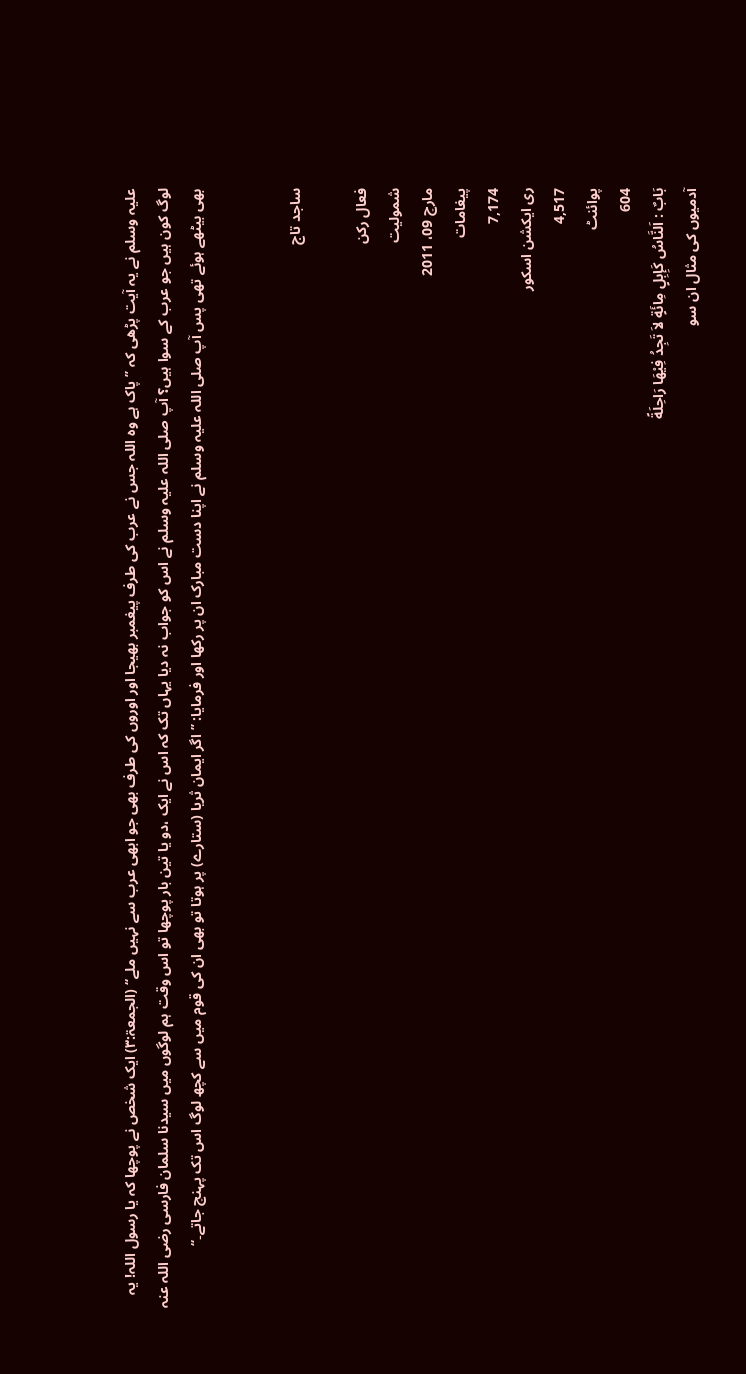علیہ وسلم نے یہ آیت پڑھی کہ ’’پاک ہے وہ اللہ جس نے عرب کی طرف پیغمبر بھیجا اور اوروں کی طرف بھی جو ابھی عرب سے نہیں ملے‘‘ (الجمعۃ:۳) ایک شخص نے پوچھا کہ یا رسول اللہ! یہ لوگ کون ہیں جو عرب کے سوا ہیں؟ آپ صلی اللہ علیہ وسلم نے اس کو جواب نہ دیا یہاں تک کہ اس نے ایک ،دو یا تین بار پوچھا تو اس وقت ہم لوگوں میں سیدنا سلمان فارسی رضی اللہ عنہ بھی بیٹھے ہوئے تھی پس آپ صلی اللہ علیہ وسلم نے اپنا دست مبارک ان پر رکھا اور فرمایا: ’’اگر ایمان ثریا (ستارے) پر ہوتا تو بھی ان کی قوم میں سے کچھ لوگ اس تک پہنچ جاتے۔‘‘


ساجد تاج

فعال رکن
شمولیت
مارچ 09، 2011
پیغامات
7,174
ری ایکشن اسکور
4,517
پوائنٹ
604
بَابٌ : اَلنَّاسُ كَإِبِلٍ مِائَةٍ لاَ تَجِدُ فِيْهَا رَاحِلَةً
آدمیوں کی مثال ان سو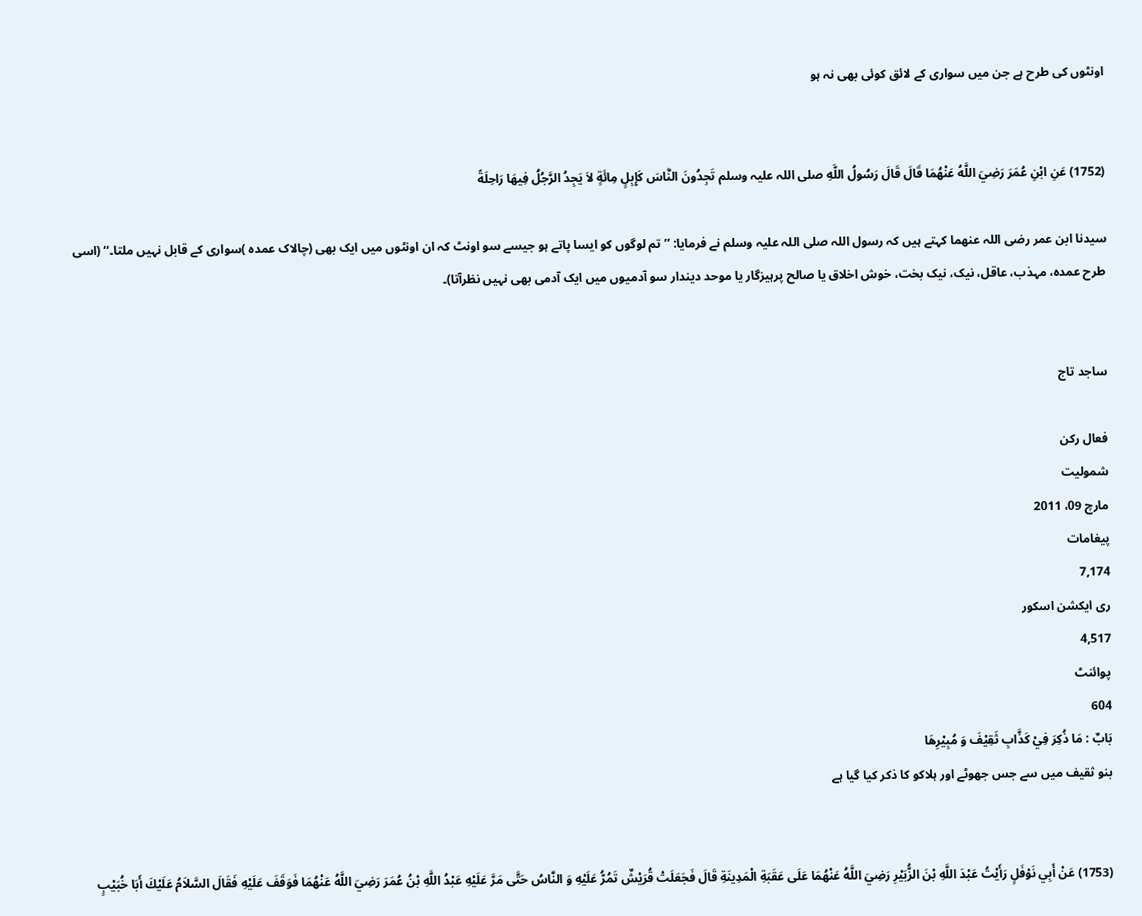اونٹوں کی طرح ہے جن میں سواری کے لائق کوئی بھی نہ ہو


(1752) عَنِ ابْنِ عُمَرَ رَضِيَ اللَّهُ عَنْهُمَا قَالَ قَالَ رَسُولُ اللَّهِ صلی اللہ علیہ وسلم تَجِدُونَ النَّاسَ كَإِبِلٍ مِائَةٍ لاَ يَجِدُ الرَّجُلُ فِيهَا رَاحِلَةً

سیدنا ابن عمر رضی اللہ عنھما کہتے ہیں کہ رسول اللہ صلی اللہ علیہ وسلم نے فرمایا: ’’تم لوگوں کو ایسا پاتے ہو جیسے سو اونٹ کہ ان اونٹوں میں ایک بھی (چالاک عمدہ )سواری کے قابل نہیں ملتا۔‘‘ (اسی طرح عمدہ، مہذب، عاقل، نیک، نیک بخت، خوش اخلاق یا صالح پرہیزگار یا موحد دیندار سو آدمیوں میں ایک آدمی بھی نہیں نظرآتا)۔


ساجد تاج

فعال رکن
شمولیت
مارچ 09، 2011
پیغامات
7,174
ری ایکشن اسکور
4,517
پوائنٹ
604
بَابٌ : مَا ذُكِرَ فِيْ كَذَّابِ ثَقِيْفَ وَ مُبِيْرِهَا
بنو ثقیف میں سے جس جھوٹے اور ہلاکو کا ذکر کیا گیا ہے


(1753) عَنْ أَبِي نَوْفَلٍ رَأَيْتُ عَبْدَ اللَّهِ بْنَ الزُّبَيْرِ رَضِيَ اللَّهُ عَنْهُمَا عَلَى عَقَبَةِ الْمَدِينَةِ قَالَ فَجَعَلَتْ قُرَيْشٌ تَمُرُّ عَلَيْهِ وَ النَّاسُ حَتَّى مَرَّ عَلَيْهِ عَبْدُ اللَّهِ بْنُ عُمَرَ رَضِيَ اللَّهُ عَنْهُمَا فَوَقَفَ عَلَيْهِ فَقَالَ السَّلاَمُ عَلَيْكَ أَبَا خُبَيْبٍ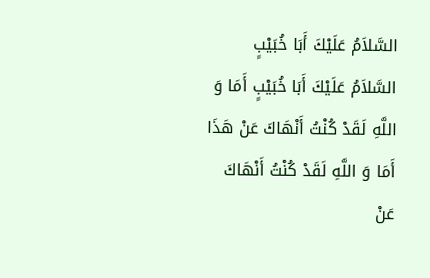السَّلاَمُ عَلَيْكَ أَبَا خُبَيْبٍ السَّلاَمُ عَلَيْكَ أَبَا خُبَيْبٍ أَمَا وَ اللَّهِ لَقَدْ كُنْتُ أَنْهَاكَ عَنْ هَذَا أَمَا وَ اللَّهِ لَقَدْ كُنْتُ أَنْهَاكَ عَنْ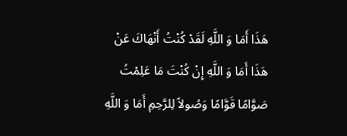هَذَا أَمَا وَ اللَّهِ لَقَدْ كُنْتُ أَنْهَاكَ عَنْ هَذَا أَمَا وَ اللَّهِ إِنْ كُنْتَ مَا عَلِمْتُ صَوَّامًا قَوَّامًا وَصُولاً لِلرَّحِمِ أَمَا وَ اللَّهِ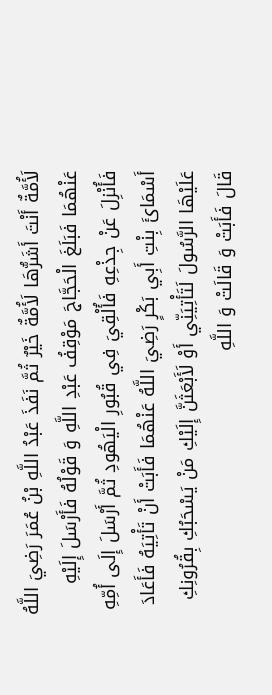لَأُمَّةٌ أَنْتَ أَشَرُّهَا لَأُمَّةٌ خَيْرٌ ثُمَّ نَفَذَ عَبْدُ اللَّهِ بْنُ عُمَرَ رَضِيَ اللَّهُ عَنْهُمَا فَبَلَغَ الْحَجَّاجَ مَوْقِفُ عَبْدِ اللَّهِ وَ قَوْلُهُ فَأَرْسَلَ إِلَيْهِ فَأُنْزِلَ عَنْ جِذْعِهِ فَأُلْقِيَ فِي قُبُورِ الْيَهُودِ ثُمَّ أَرْسَلَ إِلَى أُمِّهِ أَسْمَائَ بِنْتِ أَبِي بَكْرٍ رَضِيَ اللَّهُ عَنْهُمَا فَأَبَتْ أَنْ تَأْتِيَهُ فَأَعَادَ عَلَيْهَا الرَّسُولَ لَتَأْتِيَنِّي أَوْ لَأَبْعَثَنَّ إِلَيْكِ مَنْ يَسْحَبُكِ بِقُرُونِكِ قَالَ فَأَبَتْ وَ قَالَتْ وَ اللَّهِ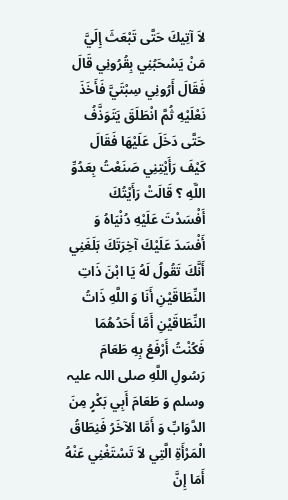لاَ آتِيكَ حَتَّى تَبْعَثَ إِلَيَّ مَنْ يَسْحَبُنِي بِقُرُونِي قَالَ فَقَالَ أَرُونِي سِبْتَيَّ فَأَخَذَ نَعْلَيْهِ ثُمَّ انْطَلَقَ يَتَوَذَّفُ حَتَّى دَخَلَ عَلَيْهَا فَقَالَ كَيْفَ رَأَيْتِنِي صَنَعْتُ بِعَدُوِّ اللَّهِ ؟ قَالَتْ رَأَيْتُكَ أَفْسَدْتَ عَلَيْهِ دُنْيَاهُ وَ أَفْسَدَ عَلَيْكَ آخِرَتَكَ بَلَغَنِي أَنَّكَ تَقُولُ لَهُ يَا ابْنَ ذَاتِ النِّطَاقَيْنِ أَنَا وَ اللَّهِ ذَاتُ النِّطَاقَيْنِ أَمَّا أَحَدُهُمَا فَكُنْتُ أَرْفَعُ بِهِ طَعَامَ رَسُولِ اللَّهِ صلی اللہ علیہ وسلم وَ طَعَامَ أَبِي بَكْرٍ مِنَ الدَّوَابِّ وَ أَمَّا الآخَرُ فَنِطَاقُ الْمَرْأَةِ الَّتِي لاَ تَسْتَغْنِي عَنْهُ أَمَا إِنَّ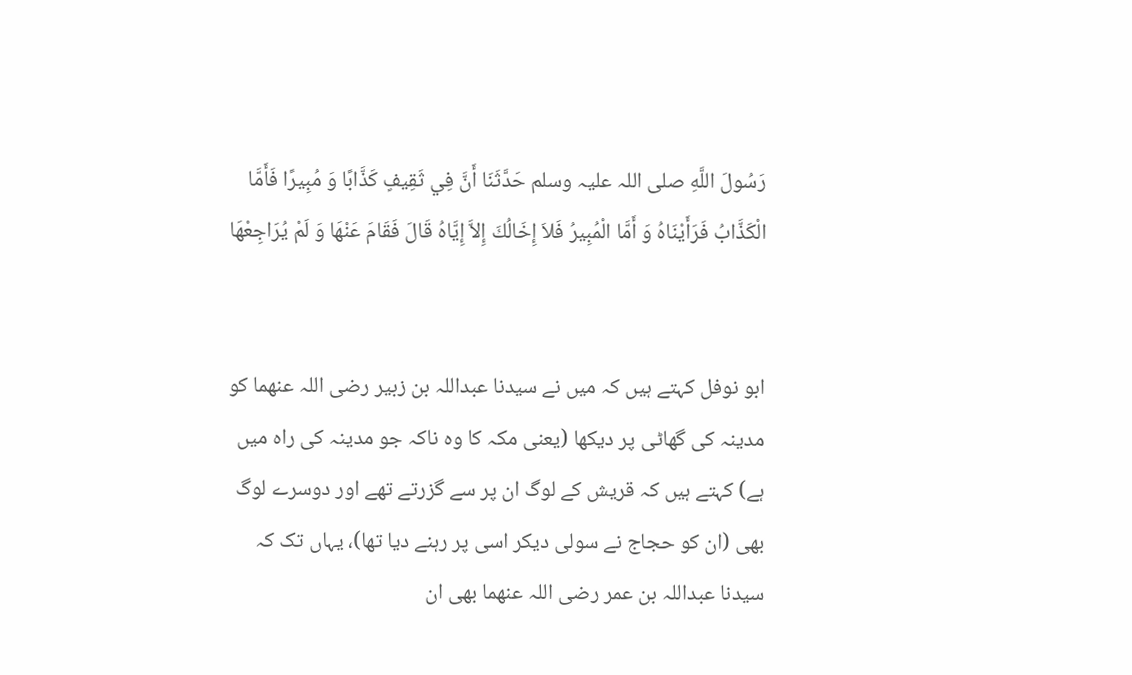رَسُولَ اللَّهِ صلی اللہ علیہ وسلم حَدَّثَنَا أَنَّ فِي ثَقِيفٍ كَذَّابًا وَ مُبِيرًا فَأَمَّا الْكَذَّابُ فَرَأَيْنَاهُ وَ أَمَّا الْمُبِيرُ فَلاَ إِخَالُكَ إِلاَّ إِيَّاهُ قَالَ فَقَامَ عَنْهَا وَ لَمْ يُرَاجِعْهَا


ابو نوفل کہتے ہیں کہ میں نے سیدنا عبداللہ بن زبیر رضی اللہ عنھما کو مدینہ کی گھاٹی پر دیکھا (یعنی مکہ کا وہ ناکہ جو مدینہ کی راہ میں ہے) کہتے ہیں کہ قریش کے لوگ ان پر سے گزرتے تھے اور دوسرے لوگ بھی (ان کو حجاج نے سولی دیکر اسی پر رہنے دیا تھا)، یہاں تک کہ سیدنا عبداللہ بن عمر رضی اللہ عنھما بھی ان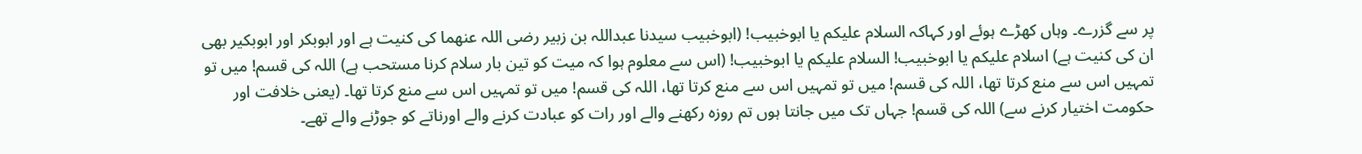پر سے گزرے۔ وہاں کھڑے ہوئے اور کہاکہ السلام علیکم یا ابوخبیب! (ابوخبیب سیدنا عبداللہ بن زبیر رضی اللہ عنھما کی کنیت ہے اور ابوبکر اور ابوبکیر بھی ان کی کنیت ہے) اسلام علیکم یا ابوخبیب! السلام علیکم یا ابوخبیب! (اس سے معلوم ہوا کہ میت کو تین بار سلام کرنا مستحب ہے) اللہ کی قسم! میں تو تمہیں اس سے منع کرتا تھا، اللہ کی قسم! میں تو تمہیں اس سے منع کرتا تھا، اللہ کی قسم! میں تو تمہیں اس سے منع کرتا تھا۔ (یعنی خلافت اور حکومت اختیار کرنے سے) اللہ کی قسم! جہاں تک میں جانتا ہوں تم روزہ رکھنے والے اور رات کو عبادت کرنے والے اورناتے کو جوڑنے والے تھے۔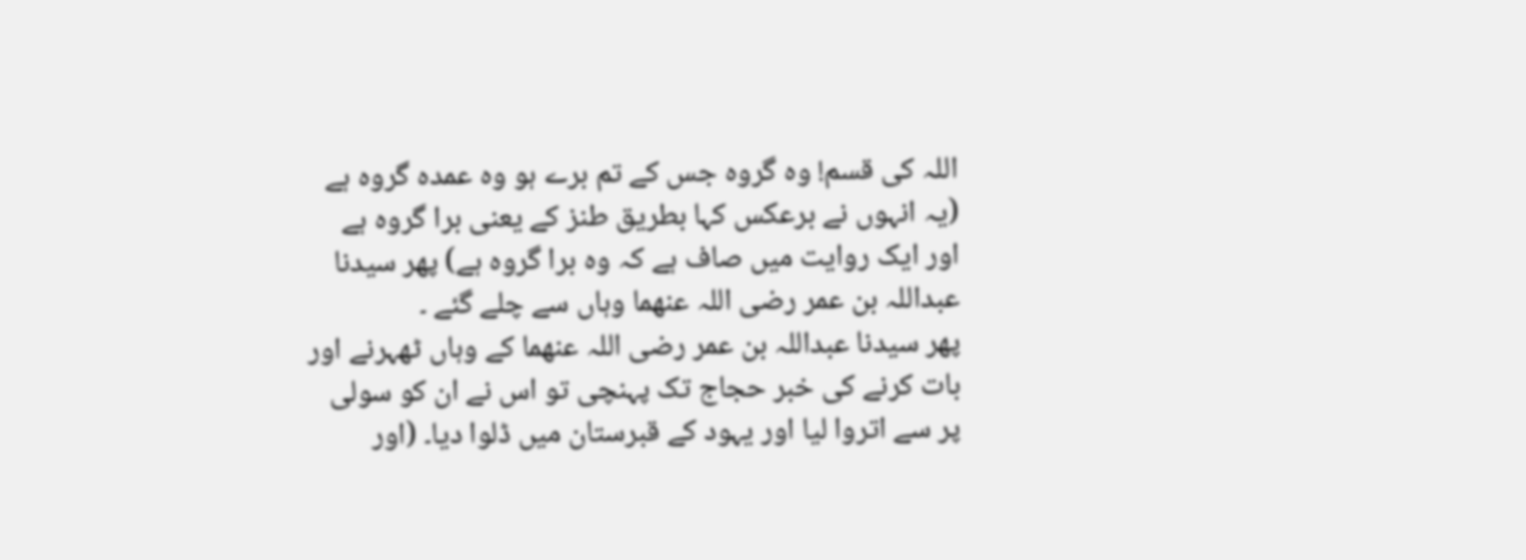اللہ کی قسم! وہ گروہ جس کے تم برے ہو وہ عمدہ گروہ ہے (یہ انہوں نے برعکس کہا بطریق طنز کے یعنی برا گروہ ہے اور ایک روایت میں صاف ہے کہ وہ برا گروہ ہے) پھر سیدنا عبداللہ بن عمر رضی اللہ عنھما وہاں سے چلے گئے ۔
پھر سیدنا عبداللہ بن عمر رضی اللہ عنھما کے وہاں ٹھہرنے اور بات کرنے کی خبر حجاج تک پہنچی تو اس نے ان کو سولی پر سے اتروا لیا اور یہود کے قبرستان میں ڈلوا دیا۔ (اور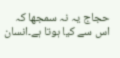حجاج یہ نہ سمجھا کہ اس سے کیا ہوتا ہے۔انسان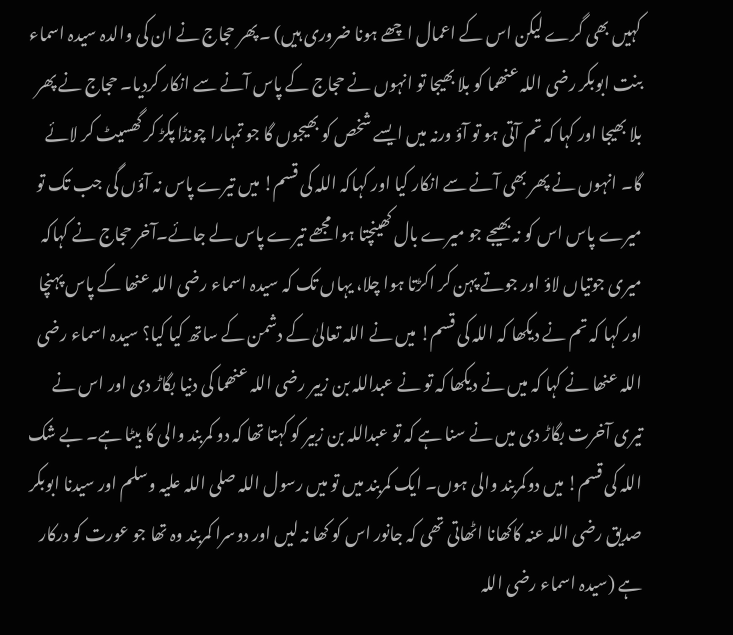کہیں بھی گرے لیکن اس کے اعمال اچھے ہونا ضروری ہیں) ۔پھر حجاج نے ان کی والدہ سیدہ اسماء بنت ابوبکر رضی اللہ عنھما کو بلا بھیجا تو انہوں نے حجاج کے پاس آنے سے انکار کردیا۔ حجاج نے پھر بلا بھیجا اور کہا کہ تم آتی ہو تو آؤ ورنہ میں ایسے شخص کو بھیجوں گا جو تمہارا چونڈا پکڑ کر گھسیٹ کر لائے گا۔ انہوں نے پھر بھی آنے سے انکار کیا اور کہاکہ اللہ کی قسم! میں تیرے پاس نہ آؤں گی جب تک تو میرے پاس اس کو نہ بھیجے جو میرے بال کھینچتا ہوا مجھے تیرے پاس لے جائے۔آخر حجاج نے کہاکہ میری جوتیاں لاؤ اور جوتے پہن کر اکڑتا ہوا چلا، یہاں تک کہ سیدہ اسماء رضی اللہ عنھا کے پاس پہنچا اور کہا کہ تم نے دیکھا کہ اللہ کی قسم! میں نے اللہ تعالیٰ کے دشمن کے ساتھ کیا کیا؟ سیدہ اسماء رضی اللہ عنھا نے کہا کہ میں نے دیکھا کہ تو نے عبداللہ بن زبیر رضی اللہ عنھما کی دنیا بگاڑ دی اور اس نے تیری آخرت بگاڑ دی میں نے سنا ہے کہ تو عبداللہ بن زبیر کو کہتا تھا کہ دو کمربند والی کا بیٹا ہے۔ بے شک اللہ کی قسم! میں دوکمربند والی ہوں۔ ایک کمربند میں تو میں رسول اللہ صلی اللہ علیہ وسلم اور سیدنا ابوبکر صدیق رضی اللہ عنہ کاکھانا اٹھاتی تھی کہ جانور اس کو کھا نہ لیں اور دوسرا کمربند وہ تھا جو عورت کو درکار ہے (سیدہ اسماء رضی اللہ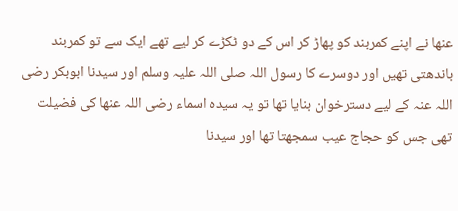عنھا نے اپنے کمربند کو پھاڑ کر اس کے دو ٹکڑے کر لیے تھے ایک سے تو کمربند باندھتی تھیں اور دوسرے کا رسول اللہ صلی اللہ علیہ وسلم اور سیدنا ابوبکر رضی اللہ عنہ کے لیے دسترخوان بنایا تھا تو یہ سیدہ اسماء رضی اللہ عنھا کی فضیلت تھی جس کو حجاج عیب سمجھتا تھا اور سیدنا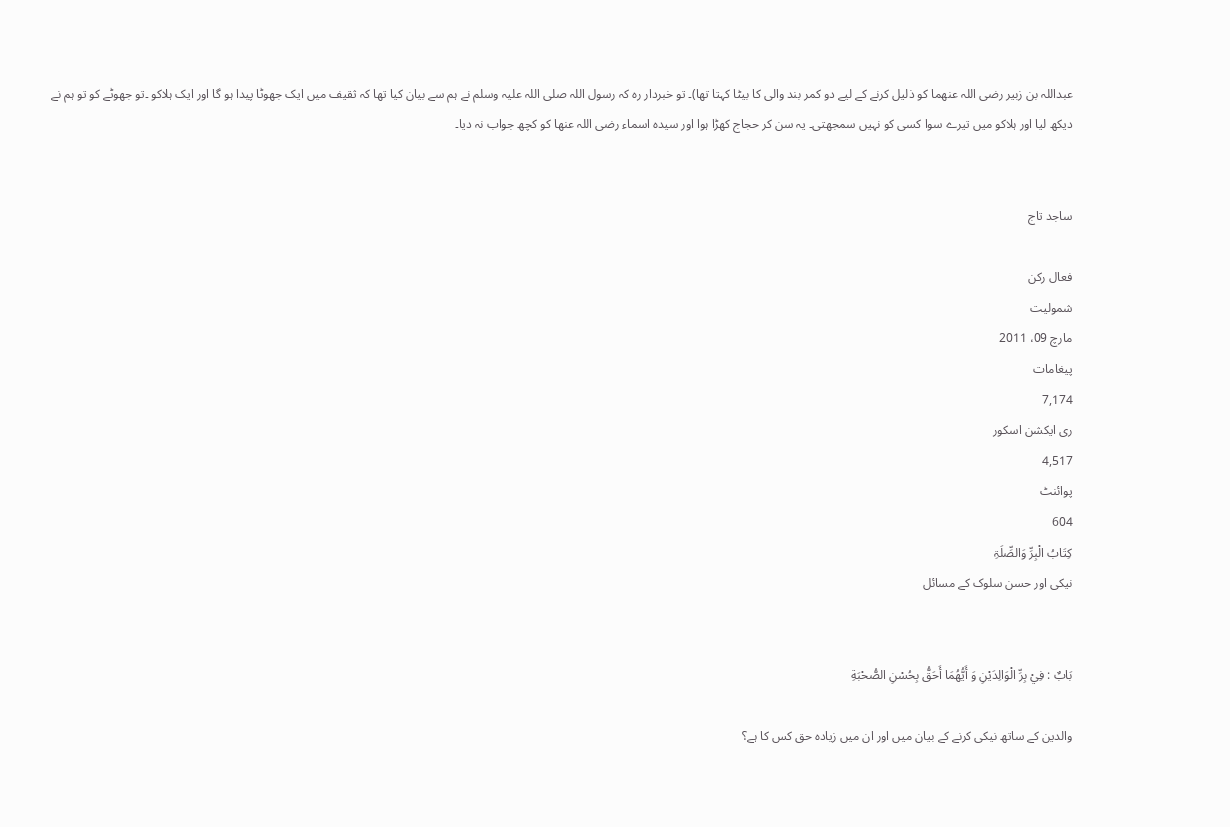عبداللہ بن زبیر رضی اللہ عنھما کو ذلیل کرنے کے لیے دو کمر بند والی کا بیٹا کہتا تھا)۔ تو خبردار رہ کہ رسول اللہ صلی اللہ علیہ وسلم نے ہم سے بیان کیا تھا کہ ثقیف میں ایک جھوٹا پیدا ہو گا اور ایک ہلاکو ۔تو جھوٹے کو تو ہم نے دیکھ لیا اور ہلاکو میں تیرے سوا کسی کو نہیں سمجھتی۔ یہ سن کر حجاج کھڑا ہوا اور سیدہ اسماء رضی اللہ عنھا کو کچھ جواب نہ دیا۔


ساجد تاج

فعال رکن
شمولیت
مارچ 09، 2011
پیغامات
7,174
ری ایکشن اسکور
4,517
پوائنٹ
604
کِتَابُ الْبِرِّ وَالصِّلَۃِ
نیکی اور حسن سلوک کے مسائل


بَابٌ : فِيْ بِرِّ الْوَالِدَيْنِ وَ أَيُّهُمَا أَحَقُّ بِحُسْنِ الصُّحْبَةِ

والدین کے ساتھ نیکی کرنے کے بیان میں اور ان میں زیادہ حق کس کا ہے؟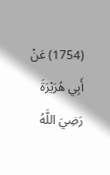(1754) عَنْ أَبِي هُرَيْرَةَ رَضِيَ اللَّهُ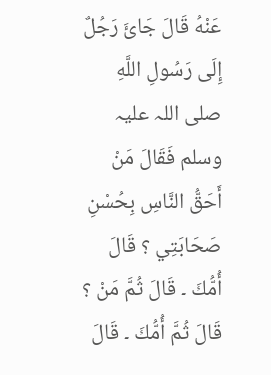عَنْهُ قَالَ جَائَ رَجُلٌ إِلَى رَسُولِ اللَّهِ صلی اللہ علیہ وسلم فَقَالَ مَنْ أَحَقُّ النَّاسِ بِحُسْنِ صَحَابَتِي ؟ قَالَ أُمُّكَ ۔ قَالَ ثُمَّ مَنْ ؟ قَالَ ثُمَّ أُمُّكَ ۔ قَالَ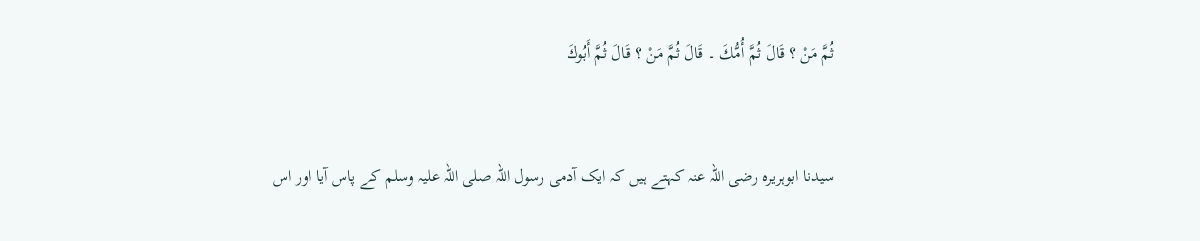ثُمَّ مَنْ ؟ قَالَ ثُمَّ أُمُّكَ ۔ قَالَ ثُمَّ مَنْ ؟ قَالَ ثُمَّ أَبُوكَ


سیدنا ابوہریرہ رضی اللہ عنہ کہتے ہیں کہ ایک آدمی رسول اللہ صلی اللہ علیہ وسلم کے پاس آیا اور اس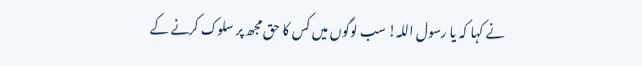نے کہا کہ یا رسول اللہ! سب لوگوں میں کس کا حق مجھ پر سلوک کرنے کے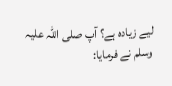لیے زیادہ ہے؟ آپ صلی اللہ علیہ وسلم نے فرمایا: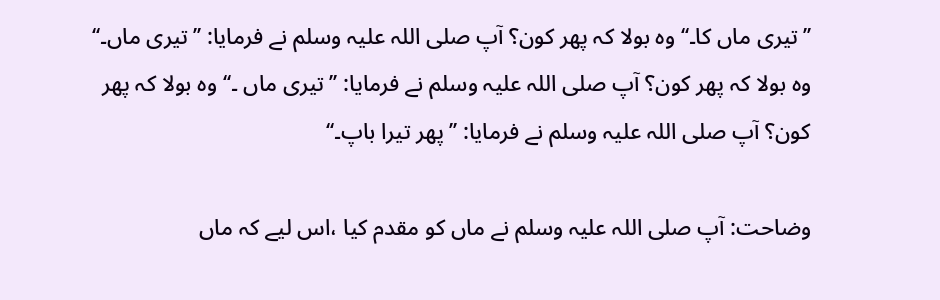’’تیری ماں کا۔‘‘ وہ بولا کہ پھر کون؟ آپ صلی اللہ علیہ وسلم نے فرمایا: ’’تیری ماں۔‘‘ وہ بولا کہ پھر کون؟ آپ صلی اللہ علیہ وسلم نے فرمایا: ’’تیری ماں ۔‘‘ وہ بولا کہ پھر کون؟ آپ صلی اللہ علیہ وسلم نے فرمایا: ’’پھر تیرا باپ۔‘‘

وضاحت: آپ صلی اللہ علیہ وسلم نے ماں کو مقدم کیا ،اس لیے کہ ماں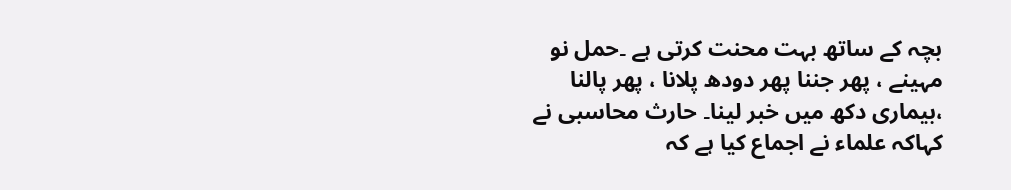بچہ کے ساتھ بہت محنت کرتی ہے ۔حمل نو مہینے ، پھر جننا پھر دودھ پلانا ، پھر پالنا ،بیماری دکھ میں خبر لینا۔ حارث محاسبی نے کہاکہ علماء نے اجماع کیا ہے کہ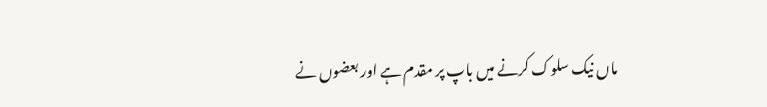ماں نیک سلوک کرنے میں باپ پر مقدم ہے اور بعضوں نے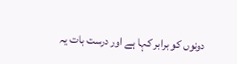دونوں کو برابر کہا ہے اور درست بات یہ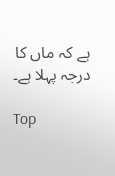ہے کہ ماں کا درجہ پہلا ہے۔

Top